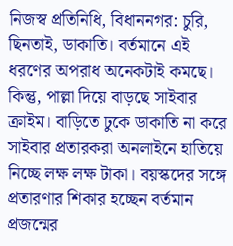নিজস্ব প্রতিনিধি, বিধাননগর: চুরি, ছিনতাই, ডাকাতি। বর্তমানে এই ধরণের অপরাধ অনেকটাই কমছে। কিন্তু, পাল্লা দিয়ে বাড়ছে সাইবার ক্রাইম। বাড়িতে ঢুকে ডাকাতি না করে সাইবার প্রতারকরা অনলাইনে হাতিয়ে নিচ্ছে লক্ষ লক্ষ টাকা। বয়স্কদের সঙ্গে প্রতারণার শিকার হচ্ছেন বর্তমান প্রজন্মের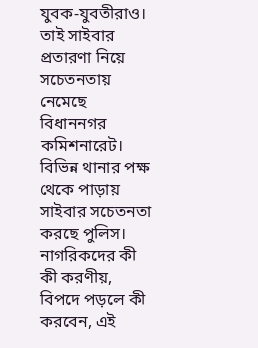যুবক-যুবতীরাও। তাই সাইবার প্রতারণা নিয়ে সচেতনতায় নেমেছে বিধাননগর কমিশনারেট। বিভিন্ন থানার পক্ষ থেকে পাড়ায় সাইবার সচেতনতা করছে পুলিস। নাগরিকদের কী কী করণীয়, বিপদে পড়লে কী করবেন, এই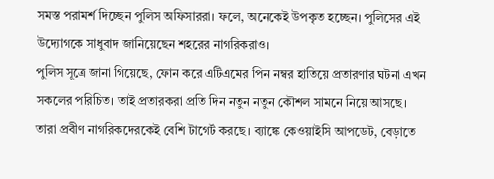সমস্ত পরামর্শ দিচ্ছেন পুলিস অফিসাররা। ফলে, অনেকেই উপকৃত হচ্ছেন। পুলিসের এই উদ্যোগকে সাধুবাদ জানিয়েছেন শহরের নাগরিকরাও।
পুলিস সূত্রে জানা গিয়েছে, ফোন করে এটিএমের পিন নম্বর হাতিয়ে প্রতারণার ঘটনা এখন সকলের পরিচিত। তাই প্রতারকরা প্রতি দিন নতুন নতুন কৌশল সামনে নিয়ে আসছে। তারা প্রবীণ নাগরিকদেরকেই বেশি টাগের্ট করছে। ব্যাঙ্কে কেওয়াইসি আপডেট, বেড়াতে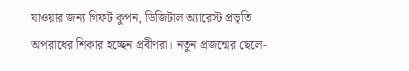যাওয়ার জন্য গিফট কুপন, ডিজিটাল অ্যারেস্ট প্রভৃতি অপরাধের শিকার হচ্ছেন প্রবীণরা। নতুন প্রজন্মের ছেলে-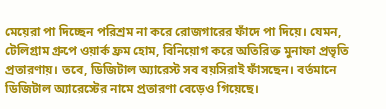মেয়েরা পা দিচ্ছেন পরিশ্রম না করে রোজগারের ফাঁদে পা দিয়ে। যেমন, টেলিগ্রাম গ্রুপে ওয়ার্ক ফ্রম হোম, বিনিয়োগ করে অতিরিক্ত মুনাফা প্রভৃতি প্রতারণায়। তবে, ডিজিটাল অ্যারেস্ট সব বয়সিরাই ফাঁসছেন। বর্তমানে ডিজিটাল অ্যারেস্টের নামে প্রতারণা বেড়েও গিয়েছে।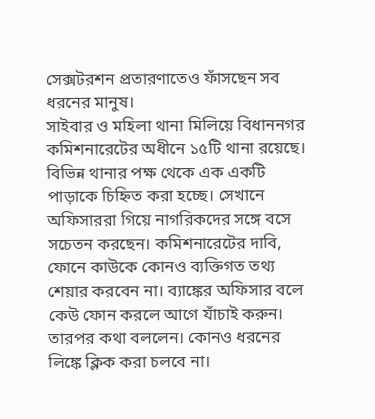সেক্সটরশন প্রতারণাতেও ফাঁসছেন সব ধরনের মানুষ।
সাইবার ও মহিলা থানা মিলিয়ে বিধাননগর কমিশনারেটের অধীনে ১৫টি থানা রয়েছে। বিভিন্ন থানার পক্ষ থেকে এক একটি পাড়াকে চিহ্নিত করা হচ্ছে। সেখানে অফিসাররা গিয়ে নাগরিকদের সঙ্গে বসে সচেতন করছেন। কমিশনারেটের দাবি, ফোনে কাউকে কোনও ব্যক্তিগত তথ্য শেয়ার করবেন না। ব্যাঙ্কের অফিসার বলে কেউ ফোন করলে আগে যাঁচাই করুন। তারপর কথা বললেন। কোনও ধরনের লিঙ্কে ক্লিক করা চলবে না।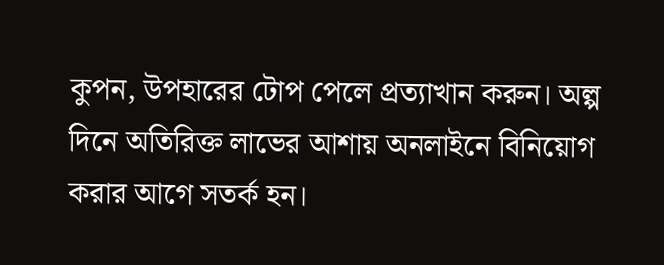কুপন, উপহারের টোপ পেলে প্রত্যাখান করুন। অল্প দিনে অতিরিক্ত লাভের আশায় অনলাইনে বিনিয়োগ করার আগে সতর্ক হন।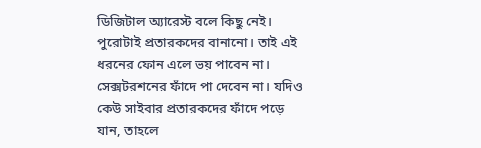ডিজিটাল অ্যারেস্ট বলে কিছু নেই। পুরোটাই প্রতারকদের বানানো। তাই এই ধরনের ফোন এলে ভয় পাবেন না। সেক্সটরশনের ফাঁদে পা দেবেন না। যদিও কেউ সাইবার প্রতারকদের ফাঁদে পড়ে যান, তাহলে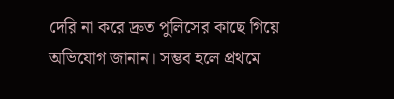দেরি না করে দ্রুত পুলিসের কাছে গিয়ে অভিযোগ জানান। সম্ভব হলে প্রথমে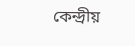কেন্দ্রীয়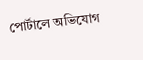পোর্টালে অভিযোগ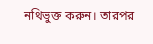নথিভুক্ত করুন। তারপর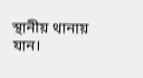স্থানীয় থানায় যান।